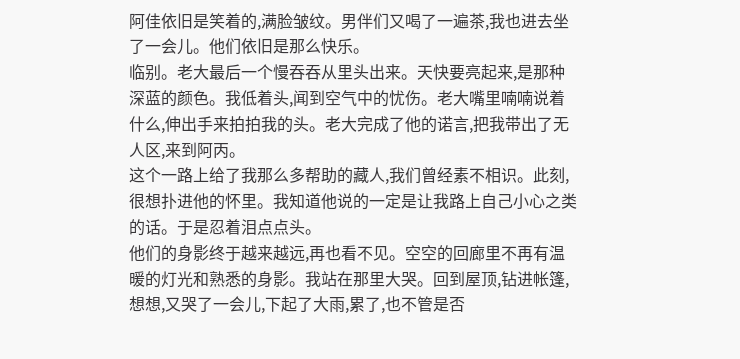阿佳依旧是笑着的,满脸皱纹。男伴们又喝了一遍茶,我也进去坐了一会儿。他们依旧是那么快乐。
临别。老大最后一个慢吞吞从里头出来。天快要亮起来,是那种深蓝的颜色。我低着头,闻到空气中的忧伤。老大嘴里喃喃说着什么,伸出手来拍拍我的头。老大完成了他的诺言,把我带出了无人区,来到阿丙。
这个一路上给了我那么多帮助的藏人,我们曾经素不相识。此刻,很想扑进他的怀里。我知道他说的一定是让我路上自己小心之类的话。于是忍着泪点点头。
他们的身影终于越来越远,再也看不见。空空的回廊里不再有温暖的灯光和熟悉的身影。我站在那里大哭。回到屋顶,钻进帐篷,想想,又哭了一会儿,下起了大雨,累了,也不管是否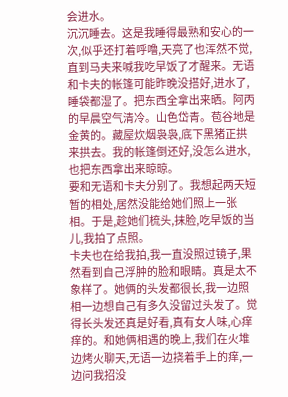会进水。
沉沉睡去。这是我睡得最熟和安心的一次,似乎还打着呼噜,天亮了也浑然不觉,直到马夫来喊我吃早饭了才醒来。无语和卡夫的帐篷可能昨晚没搭好,进水了,睡袋都湿了。把东西全拿出来晒。阿丙的早晨空气清冷。山色岱青。苞谷地是金黄的。藏屋炊烟袅袅,底下黑猪正拱来拱去。我的帐篷倒还好,没怎么进水,也把东西拿出来晾晾。
要和无语和卡夫分别了。我想起两天短暂的相处,居然没能给她们照上一张相。于是,趁她们梳头,抹脸,吃早饭的当儿,我拍了点照。
卡夫也在给我拍,我一直没照过镜子,果然看到自己浮肿的脸和眼睛。真是太不象样了。她俩的头发都很长,我一边照相一边想自己有多久没留过头发了。觉得长头发还真是好看,真有女人味,心痒痒的。和她俩相遇的晚上,我们在火堆边烤火聊天,无语一边挠着手上的痒,一边问我招没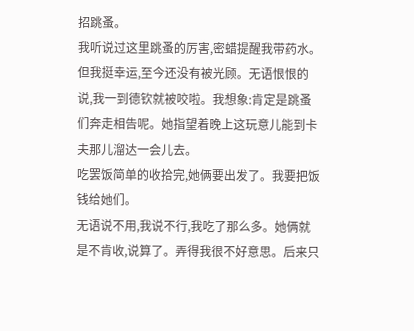招跳蚤。
我听说过这里跳蚤的厉害,密蜡提醒我带药水。但我挺幸运,至今还没有被光顾。无语恨恨的说,我一到德钦就被咬啦。我想象:肯定是跳蚤们奔走相告呢。她指望着晚上这玩意儿能到卡夫那儿溜达一会儿去。
吃罢饭简单的收拾完,她俩要出发了。我要把饭钱给她们。
无语说不用,我说不行,我吃了那么多。她俩就是不肯收,说算了。弄得我很不好意思。后来只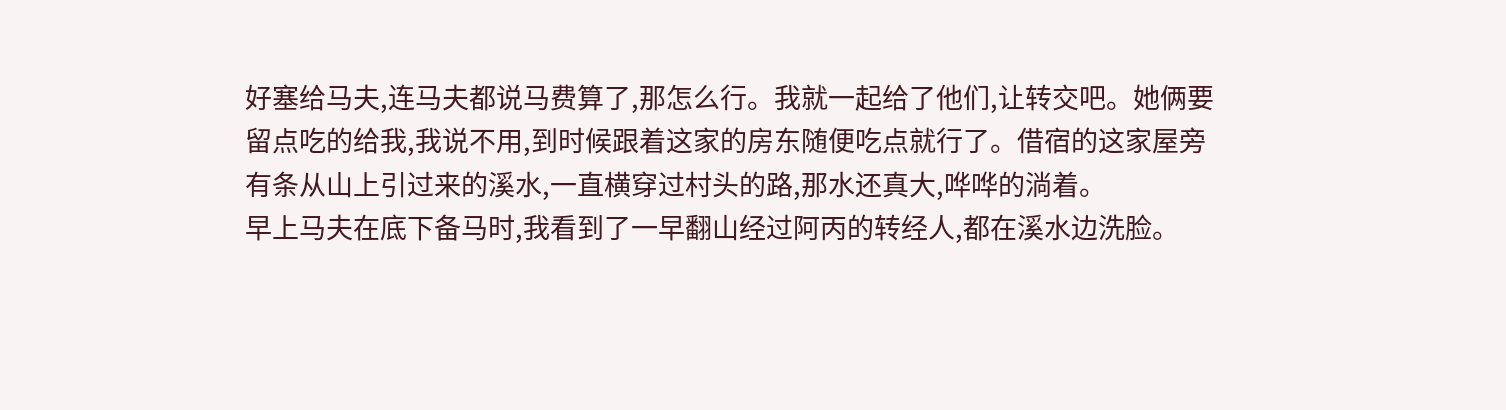好塞给马夫,连马夫都说马费算了,那怎么行。我就一起给了他们,让转交吧。她俩要留点吃的给我,我说不用,到时候跟着这家的房东随便吃点就行了。借宿的这家屋旁有条从山上引过来的溪水,一直横穿过村头的路,那水还真大,哗哗的淌着。
早上马夫在底下备马时,我看到了一早翻山经过阿丙的转经人,都在溪水边洗脸。